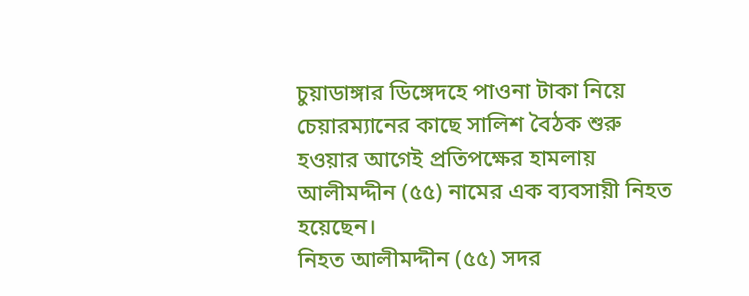চুয়াডাঙ্গার ডিঙ্গেদহে পাওনা টাকা নিয়ে চেয়ারম্যানের কাছে সালিশ বৈঠক শুরু হওয়ার আগেই প্রতিপক্ষের হামলায় আলীমদ্দীন (৫৫) নামের এক ব্যবসায়ী নিহত হয়েছেন।
নিহত আলীমদ্দীন (৫৫) সদর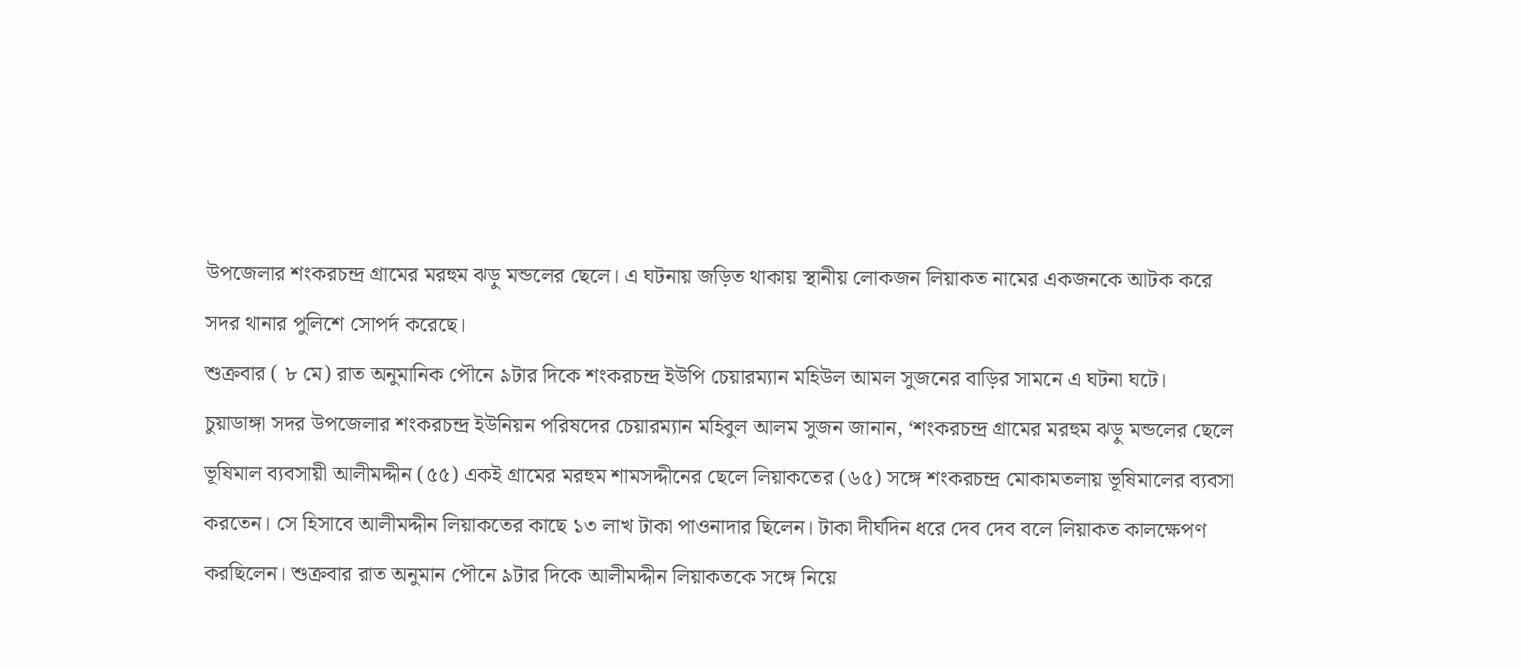উপজেলার শংকরচন্দ্র গ্রামের মরহুম ঝড়ু মন্ডলের ছেলে। এ ঘটনায় জড়িত থাকায় স্থানীয় লোকজন লিয়াকত নামের একজনকে আটক করে সদর থানার পুলিশে সোপর্দ করেছে।
শুক্রবার ( ৮ মে) রাত অনুমানিক পৌনে ৯টার দিকে শংকরচন্দ্র ইউপি চেয়ারম্যান মহিউল আমল সুজনের বাড়ির সামনে এ ঘটনা ঘটে।
চুয়াডাঙ্গা সদর উপজেলার শংকরচন্দ্র ইউনিয়ন পরিষদের চেয়ারম্যান মহিবুল আলম সুজন জানান, ‘শংকরচন্দ্র গ্রামের মরহুম ঝড়ু মন্ডলের ছেলে ভূষিমাল ব্যবসায়ী আলীমদ্দীন (৫৫) একই গ্রামের মরহুম শামসদ্দীনের ছেলে লিয়াকতের (৬৫) সঙ্গে শংকরচন্দ্র মোকামতলায় ভূষিমালের ব্যবসা করতেন। সে হিসাবে আলীমদ্দীন লিয়াকতের কাছে ১৩ লাখ টাকা পাওনাদার ছিলেন। টাকা দীর্ঘদিন ধরে দেব দেব বলে লিয়াকত কালক্ষেপণ করছিলেন। শুক্রবার রাত অনুমান পৌনে ৯টার দিকে আলীমদ্দীন লিয়াকতকে সঙ্গে নিয়ে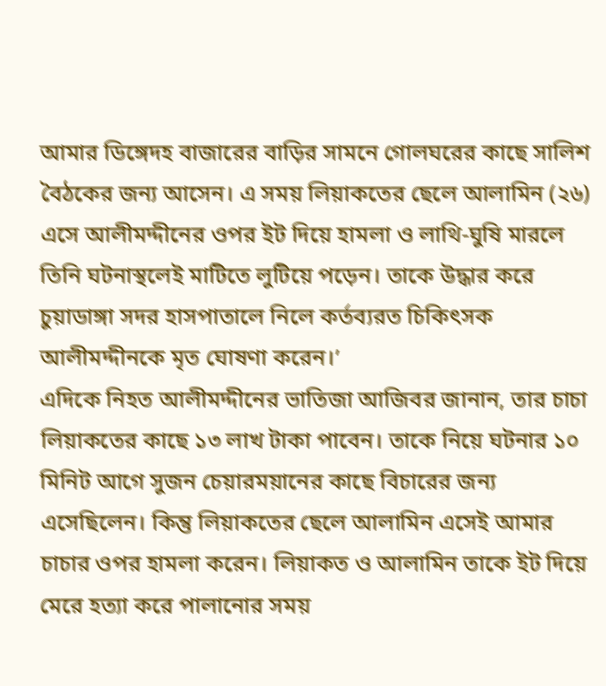আমার ডিঙ্গেদহ বাজারের বাড়ির সামনে গোলঘরের কাছে সালিশ বৈঠকের জন্য আসেন। এ সময় লিয়াকতের ছেলে আলামিন (২৬) এসে আলীমদ্দীনের ওপর ইট দিয়ে হামলা ও লাথি-ঘুষি মারলে তিনি ঘটনাস্থলেই মাটিতে লুটিয়ে পড়েন। তাকে উদ্ধার করে চুয়াডাঙ্গা সদর হাসপাতালে নিলে কর্তব্যরত চিকিৎসক আলীমদ্দীনকে মৃত ঘোষণা করেন।’
এদিকে নিহত আলীমদ্দীনের ভাতিজা আজিবর জানান, তার চাচা লিয়াকতের কাছে ১৩ লাখ টাকা পাবেন। তাকে নিয়ে ঘটনার ১০ মিনিট আগে সুজন চেয়ারময়ানের কাছে বিচারের জন্য এসেছিলেন। কিন্তু লিয়াকতের ছেলে আলামিন এসেই আমার চাচার ওপর হামলা করেন। লিয়াকত ও আলামিন তাকে ইট দিয়ে মেরে হত্যা করে পালানোর সময়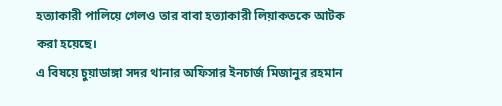হত্যাকারী পালিয়ে গেলও তার বাবা হত্যাকারী লিয়াকতকে আটক করা হয়েছে।
এ বিষয়ে চুয়াডাঙ্গা সদর থানার অফিসার ইনচার্জ মিজানুর রহমান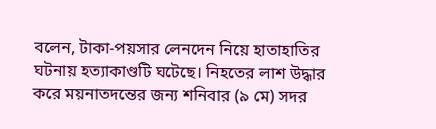বলেন, টাকা-পয়সার লেনদেন নিয়ে হাতাহাতির ঘটনায় হত্যাকাণ্ডটি ঘটেছে। নিহতের লাশ উদ্ধার করে ময়নাতদন্তের জন্য শনিবার (৯ মে) সদর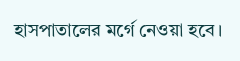হাসপাতালের মর্গে নেওয়া হবে।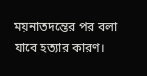ময়নাতদন্তের পর বলা যাবে হত্যার কারণ।